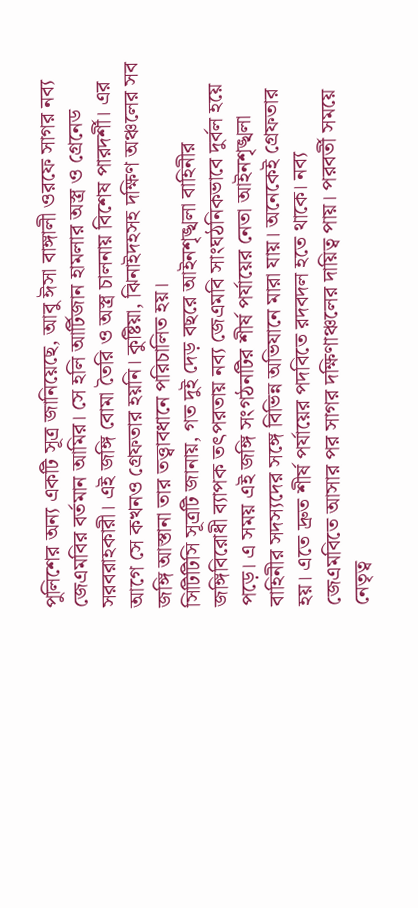পুলিশের অন্য একটি সূত্র জানিয়েছে, আবু ঈসা বাঙ্গালী ওরফে সাগর নব্য জেএমবির বর্তমান আমির। সে হলি আর্টিজান হামলার অস্ত্র ও গ্রেনেড সরবরাহকারী। এই জঙ্গি বোমা তৈরি ও অস্ত্র চালনায় বিশেষ পারদর্শী। এর আগে সে কখনও গ্রেফতার হয়নি। কুষ্টিয়া, ঝিনাইদহসহ দক্ষিণ অঞ্চলের সব জঙ্গি আস্তানা তার তত্ত্বাবধানে পরিচালিত হয়।
সিটিটিসি সূত্রটি জানায়, গত দুই দেড় বছরে আইনশৃঙ্খলা বাহিনীর জঙ্গিবিরোধী ব্যাপক তৎপরতায় নব্য জেএমবি সাংঘঠনিকভাবে দুর্বল হয়ে পড়ে। এ সময় এই জঙ্গি সংগঠনটির শীর্ষ পর্যায়ের নেতা আইনশৃঙ্খলা বাহিনীর সদস্যদের সঙ্গে বিভিন্ন অভিযানে মারা যায়। অনেকেই গ্রেফতার হয়। এতে দ্রুত শীর্ষ পর্যায়ের পদবিতে রদবদল হতে থাকে। নব্য জেএমবিতে আসার পর সাগর দক্ষিণাঞ্চলের দায়িত্ব পায়। পরবর্তী সময়ে নেতৃত্ব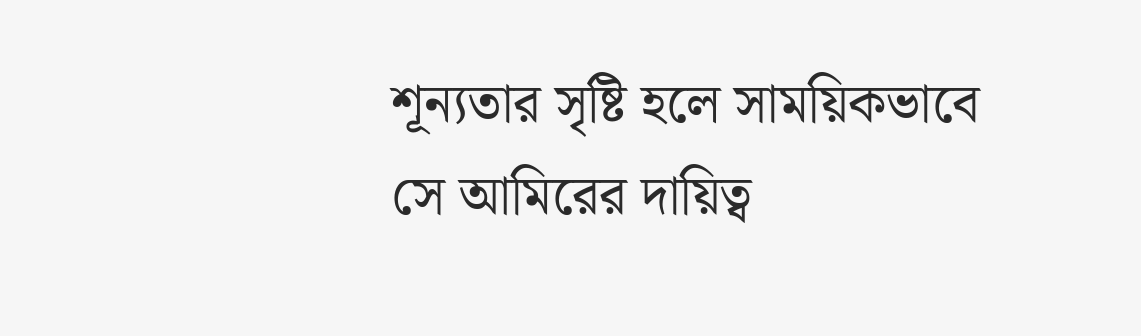শূন্যতার সৃষ্টি হলে সাময়িকভাবে সে আমিরের দায়িত্ব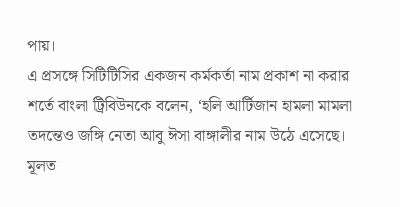পায়।
এ প্রসঙ্গে সিটিটিসির একজন কর্মকর্তা নাম প্রকাশ না করার শর্তে বাংলা ট্রিবিউনকে বলেন, ‘হলি আর্টিজান হামলা মামলা তদন্তেও জঙ্গি নেতা আবু ঈসা বাঙ্গালীর নাম উঠে এসেছে। মূলত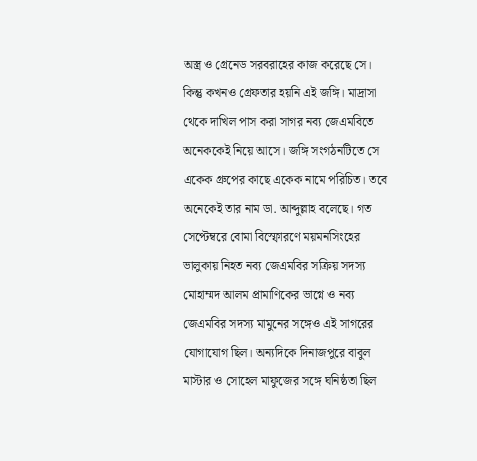অস্ত্র ও গ্রেনেড সরবরাহের কাজ করেছে সে। কিন্তু কখনও গ্রেফতার হয়নি এই জঙ্গি। মাদ্রাসা থেকে দাখিল পাস করা সাগর নব্য জেএমবিতে অনেককেই নিয়ে আসে। জঙ্গি সংগঠনটিতে সে একেক গ্রুপের কাছে একেক নামে পরিচিত। তবে অনেকেই তার নাম ডা. আব্দুল্লাহ বলেছে। গত সেপ্টেম্বরে বোমা বিস্ফোরণে ময়মনসিংহের ভালুকায় নিহত নব্য জেএমবির সক্রিয় সদস্য মোহাম্মদ আলম প্রামাণিকের ভাগ্নে ও নব্য জেএমবির সদস্য মামুনের সঙ্গেও এই সাগরের যোগাযোগ ছিল। অন্যদিকে দিনাজপুরে বাবুল মাস্টার ও সোহেল মাফুজের সঙ্গে ঘনিষ্ঠতা ছিল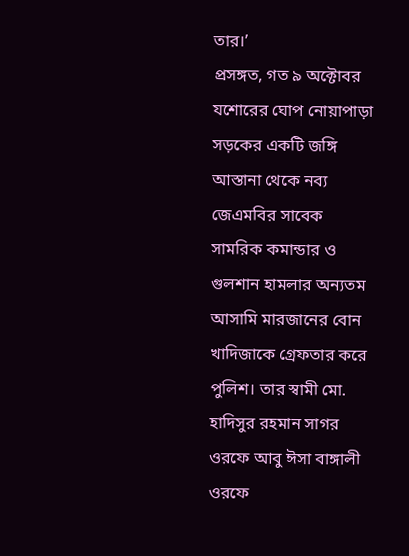তার।’
প্রসঙ্গত, গত ৯ অক্টোবর যশোরের ঘোপ নোয়াপাড়া সড়কের একটি জঙ্গি আস্তানা থেকে নব্য জেএমবির সাবেক সামরিক কমান্ডার ও গুলশান হামলার অন্যতম আসামি মারজানের বোন খাদিজাকে গ্রেফতার করে পুলিশ। তার স্বামী মো. হাদিসুর রহমান সাগর ওরফে আবু ঈসা বাঙ্গালী ওরফে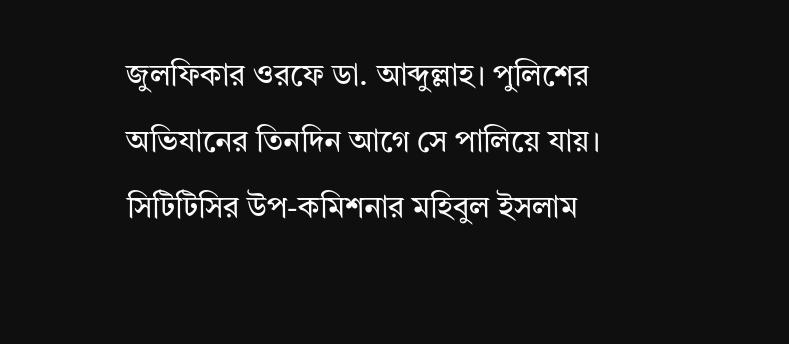জুলফিকার ওরফে ডা. আব্দুল্লাহ। পুলিশের অভিযানের তিনদিন আগে সে পালিয়ে যায়।
সিটিটিসির উপ-কমিশনার মহিবুল ইসলাম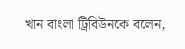খান বাংলা ট্রিবিউনকে বলেন,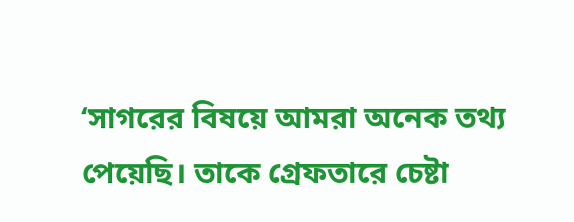‘সাগরের বিষয়ে আমরা অনেক তথ্য পেয়েছি। তাকে গ্রেফতারে চেষ্টা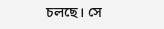চলছে। সে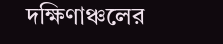দক্ষিণাঞ্চলের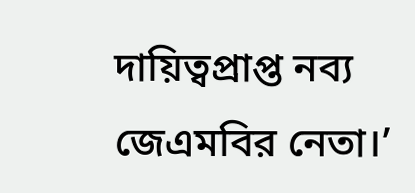দায়িত্বপ্রাপ্ত নব্য জেএমবির নেতা।’